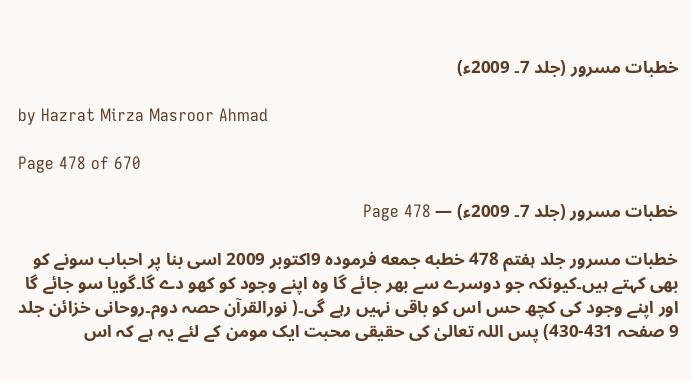خطبات مسرور (جلد 7۔ 2009ء)

by Hazrat Mirza Masroor Ahmad

Page 478 of 670

خطبات مسرور (جلد 7۔ 2009ء) — Page 478

خطبات مسرور جلد ہفتم 478 خطبه جمعه فرموده 9اکتوبر 2009 اسی بنا پر احباب سونے کو بھی کہتے ہیں۔کیونکہ جو دوسرے سے بھر جائے گا وہ اپنے وجود کو کھو دے گا۔گویا سو جائے گا اور اپنے وجود کی کچھ حس اس کو باقی نہیں رہے گی۔( نورالقرآن حصہ دوم۔روحانی خزائن جلد 9 صفحہ 431-430) پس اللہ تعالیٰ کی حقیقی محبت ایک مومن کے لئے یہ ہے کہ اس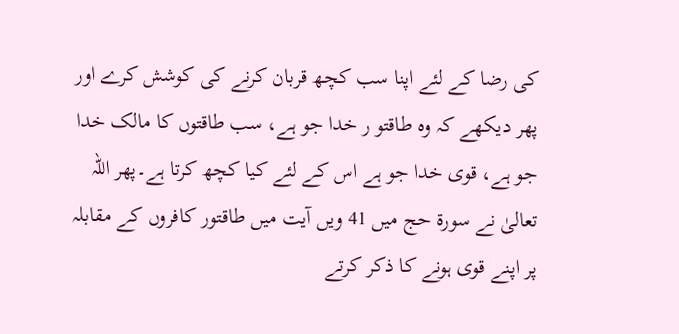کی رضا کے لئے اپنا سب کچھ قربان کرنے کی کوشش کرے اور پھر دیکھے کہ وہ طاقتو ر خدا جو ہے، سب طاقتوں کا مالک خدا جو ہے، قوی خدا جو ہے اس کے لئے کیا کچھ کرتا ہے۔پھر اللہ تعالیٰ نے سورۃ حج میں 41 ویں آیت میں طاقتور کافروں کے مقابلہ پر اپنے قوی ہونے کا ذکر کرتے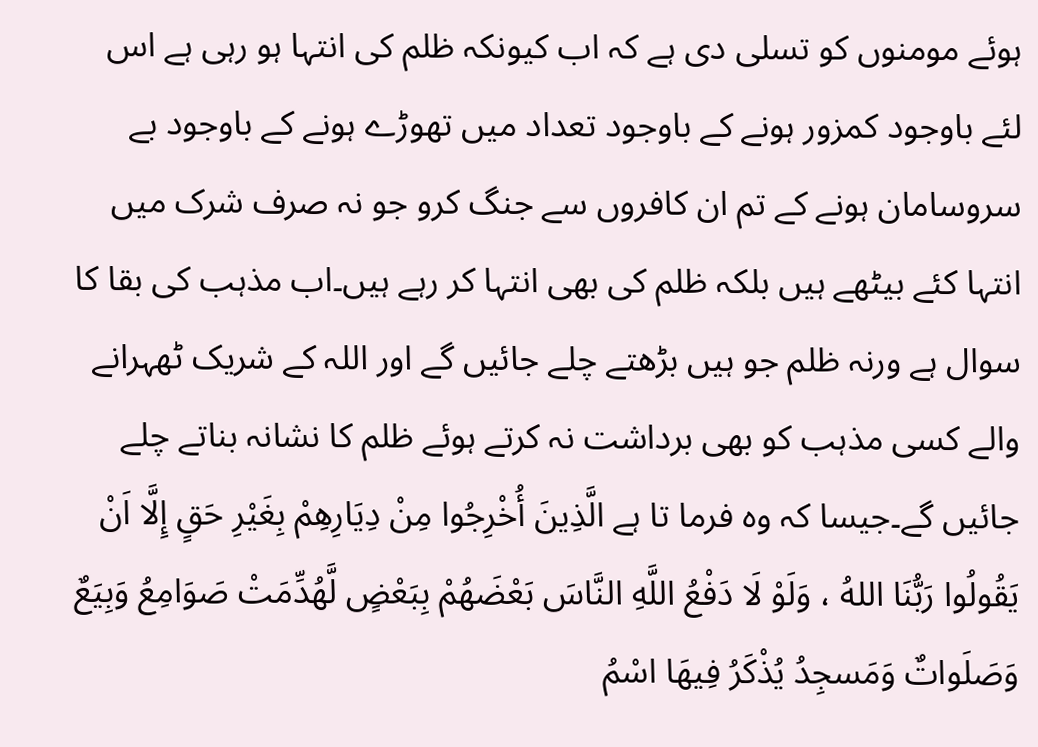ہوئے مومنوں کو تسلی دی ہے کہ اب کیونکہ ظلم کی انتہا ہو رہی ہے اس لئے باوجود کمزور ہونے کے باوجود تعداد میں تھوڑے ہونے کے باوجود بے سروسامان ہونے کے تم ان کافروں سے جنگ کرو جو نہ صرف شرک میں انتہا کئے بیٹھے ہیں بلکہ ظلم کی بھی انتہا کر رہے ہیں۔اب مذہب کی بقا کا سوال ہے ورنہ ظلم جو ہیں بڑھتے چلے جائیں گے اور اللہ کے شریک ٹھہرانے والے کسی مذہب کو بھی برداشت نہ کرتے ہوئے ظلم کا نشانہ بناتے چلے جائیں گے۔جیسا کہ وہ فرما تا ہے الَّذِينَ أُخْرِجُوا مِنْ دِيَارِهِمْ بِغَيْرِ حَقٍ إِلَّا اَنْ يَقُولُوا رَبُّنَا اللهُ ، وَلَوْ لَا دَفْعُ اللَّهِ النَّاسَ بَعْضَهُمْ بِبَعْضٍ لَّهُدِّمَتْ صَوَامِعُ وَبِيَعٌ وَصَلَواتٌ وَمَسجِدُ يُذْكَرُ فِيهَا اسْمُ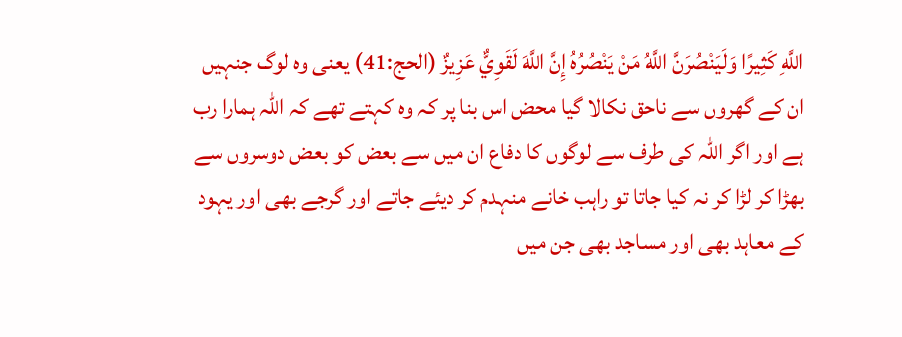اللَّهِ كَثِيرًا وَلَيَنْصُرَنَّ اللَّهُ مَنْ يَنْصُرُهُ إِنَّ اللَّهَ لَقَوِيٌّ عَزِيزٌ (الحج:41) یعنی وہ لوگ جنہیں ان کے گھروں سے ناحق نکالا گیا محض اس بنا پر کہ وہ کہتے تھے کہ اللہ ہمارا رب ہے اور اگر اللہ کی طرف سے لوگوں کا دفاع ان میں سے بعض کو بعض دوسروں سے بھڑا کر لڑا کر نہ کیا جاتا تو راہب خانے منہدم کر دیئے جاتے اور گرجے بھی اور یہود کے معاہد بھی اور مساجد بھی جن میں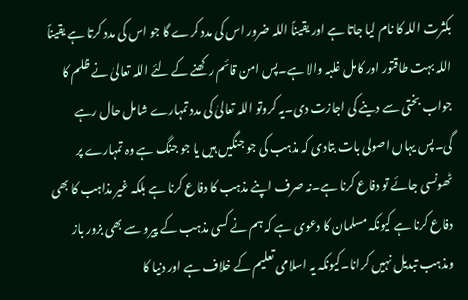بکثرت اللہ کا نام لیا جاتا ہے اور یقیناً اللہ ضرور اس کی مدد کرے گا جو اس کی مدد کرتا ہے یقیناً اللہ بہت طاقتور اور کامل غلبہ والا ہے۔پس امن قائم رکھنے کے لئے اللہ تعالیٰ نے ظلم کا جواب بختی سے دینے کی اجازت دی۔یہ کروتو اللہ تعالیٰ کی مدد تمہارے شامل حال رہے گی۔پس یہاں اصولی بات بتادی کہ مذہب کی جو جنگیں ہیں یا جو جنگ ہے وہ تمہارے پر ٹھونسی جائے تو دفاع کرنا ہے۔نہ صرف اپنے مذہب کا دفاع کرنا ہے بلکہ غیر مذاہب کا بھی دفاع کرنا ہے کیونکہ مسلمان کا دعوی ہے کہ ہم نے کسی مذہب کے پیرو سے بھی بزور باز ومذہب تبدیل نہیں کرانا۔کیونکہ یہ اسلامی تعلیم کے خلاف ہے اور دنیا کا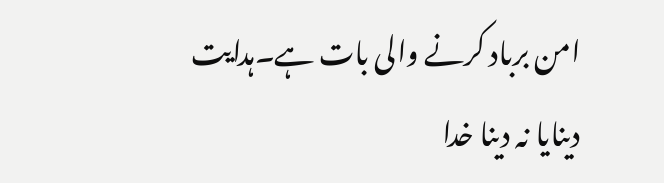امن برباد کرنے والی بات ہے۔ہدایت دینایا نہ دینا خدا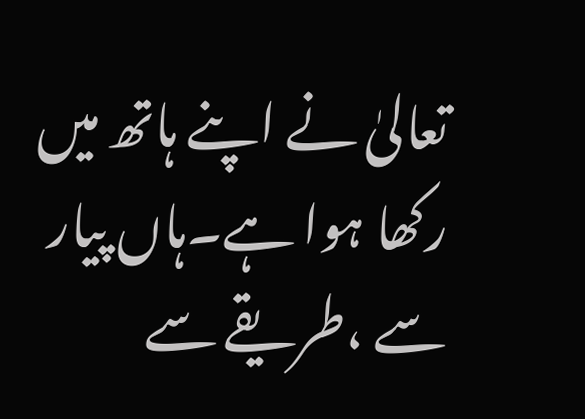تعالیٰ نے اپنے ہاتھ میں رکھا ہوا ہے۔ہاں پیار سے ،طریقے سے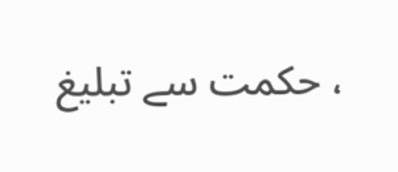، حکمت سے تبلیغ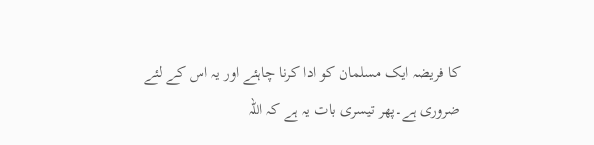کا فریضہ ایک مسلمان کو ادا کرنا چاہئے اور یہ اس کے لئے ضروری ہے۔پھر تیسری بات یہ ہے کہ اللہ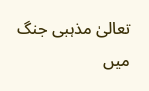تعالیٰ مذہبی جنگ میں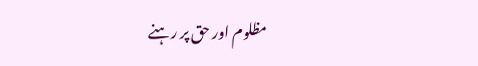مظلوم اور حق پر رہنے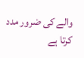والے کی ضرور مدد کرتا ہے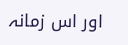اور اس زمانہ